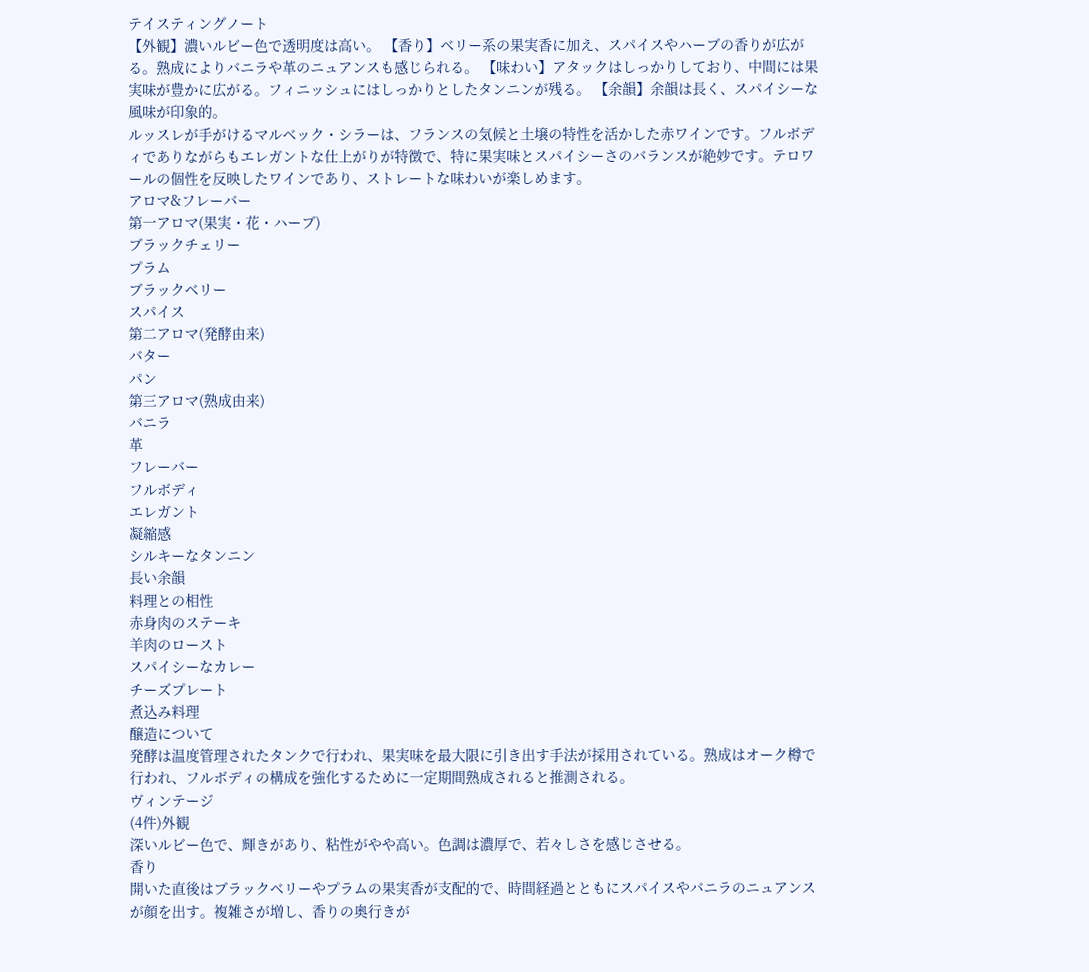テイスティングノート
【外観】濃いルビー色で透明度は高い。 【香り】ベリー系の果実香に加え、スパイスやハーブの香りが広がる。熟成によりバニラや革のニュアンスも感じられる。 【味わい】アタックはしっかりしており、中間には果実味が豊かに広がる。フィニッシュにはしっかりとしたタンニンが残る。 【余韻】余韻は長く、スパイシーな風味が印象的。
ルッスレが手がけるマルベック・シラーは、フランスの気候と土壌の特性を活かした赤ワインです。フルボディでありながらもエレガントな仕上がりが特徴で、特に果実味とスパイシーさのバランスが絶妙です。テロワールの個性を反映したワインであり、ストレートな味わいが楽しめます。
アロマ&フレーバー
第一アロマ(果実・花・ハーブ)
ブラックチェリー
プラム
ブラックベリー
スパイス
第二アロマ(発酵由来)
バター
パン
第三アロマ(熟成由来)
バニラ
革
フレーバー
フルボディ
エレガント
凝縮感
シルキーなタンニン
長い余韻
料理との相性
赤身肉のステーキ
羊肉のロースト
スパイシーなカレー
チーズプレート
煮込み料理
醸造について
発酵は温度管理されたタンクで行われ、果実味を最大限に引き出す手法が採用されている。熟成はオーク樽で行われ、フルボディの構成を強化するために一定期間熟成されると推測される。
ヴィンテージ
(4件)外観
深いルビー色で、輝きがあり、粘性がやや高い。色調は濃厚で、若々しさを感じさせる。
香り
開いた直後はブラックベリーやプラムの果実香が支配的で、時間経過とともにスパイスやバニラのニュアンスが顔を出す。複雑さが増し、香りの奥行きが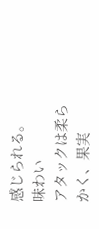感じられる。
味わい
アタックは柔らかく、果実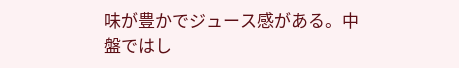味が豊かでジュース感がある。中盤ではし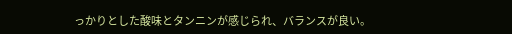っかりとした酸味とタンニンが感じられ、バランスが良い。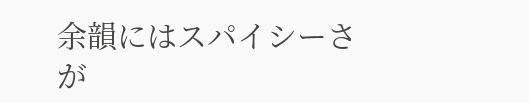余韻にはスパイシーさが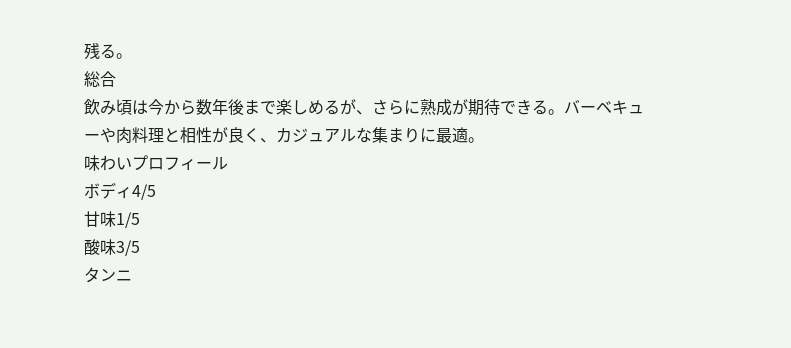残る。
総合
飲み頃は今から数年後まで楽しめるが、さらに熟成が期待できる。バーベキューや肉料理と相性が良く、カジュアルな集まりに最適。
味わいプロフィール
ボディ4/5
甘味1/5
酸味3/5
タンニ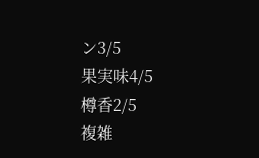ン3/5
果実味4/5
樽香2/5
複雑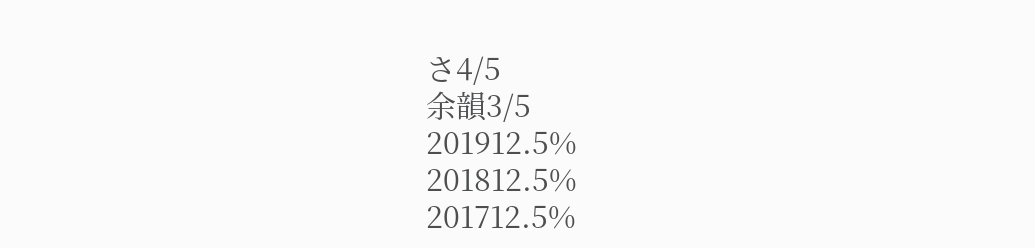さ4/5
余韻3/5
201912.5%
201812.5%
201712.5%